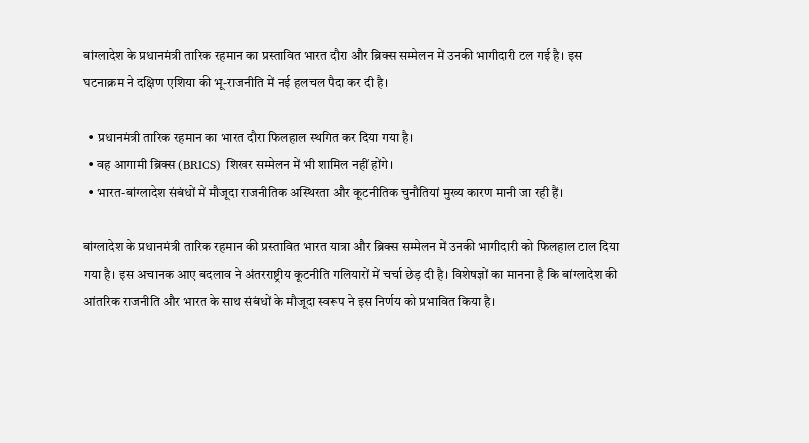बांग्लादेश के प्रधानमंत्री तारिक रहमान का प्रस्तावित भारत दौरा और ब्रिक्स सम्मेलन में उनकी भागीदारी टल गई है। इस घटनाक्रम ने दक्षिण एशिया की भू-राजनीति में नई हलचल पैदा कर दी है।

  • प्रधानमंत्री तारिक रहमान का भारत दौरा फिलहाल स्थगित कर दिया गया है।
  • वह आगामी ब्रिक्स (BRICS) शिखर सम्मेलन में भी शामिल नहीं होंगे।
  • भारत-बांग्लादेश संबंधों में मौजूदा राजनीतिक अस्थिरता और कूटनीतिक चुनौतियां मुख्य कारण मानी जा रही हैं।

बांग्लादेश के प्रधानमंत्री तारिक रहमान की प्रस्तावित भारत यात्रा और ब्रिक्स सम्मेलन में उनकी भागीदारी को फिलहाल टाल दिया गया है। इस अचानक आए बदलाव ने अंतरराष्ट्रीय कूटनीति गलियारों में चर्चा छेड़ दी है। विशेषज्ञों का मानना है कि बांग्लादेश की आंतरिक राजनीति और भारत के साथ संबंधों के मौजूदा स्वरूप ने इस निर्णय को प्रभावित किया है।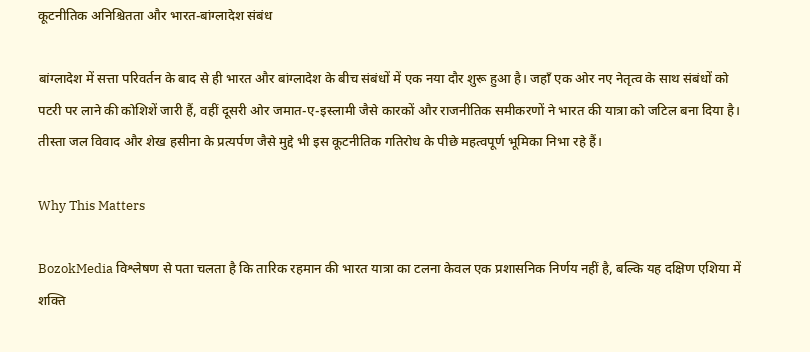कूटनीतिक अनिश्चितता और भारत-बांग्लादेश संबंध

बांग्लादेश में सत्ता परिवर्तन के बाद से ही भारत और बांग्लादेश के बीच संबंधों में एक नया दौर शुरू हुआ है। जहाँ एक ओर नए नेतृत्व के साथ संबंधों को पटरी पर लाने की कोशिशें जारी हैं, वहीं दूसरी ओर जमात-ए-इस्लामी जैसे कारकों और राजनीतिक समीकरणों ने भारत की यात्रा को जटिल बना दिया है। तीस्ता जल विवाद और शेख हसीना के प्रत्यर्पण जैसे मुद्दे भी इस कूटनीतिक गतिरोध के पीछे महत्वपूर्ण भूमिका निभा रहे हैं।

Why This Matters

BozokMedia विश्लेषण से पता चलता है कि तारिक रहमान की भारत यात्रा का टलना केवल एक प्रशासनिक निर्णय नहीं है, बल्कि यह दक्षिण एशिया में शक्ति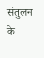संतुलन के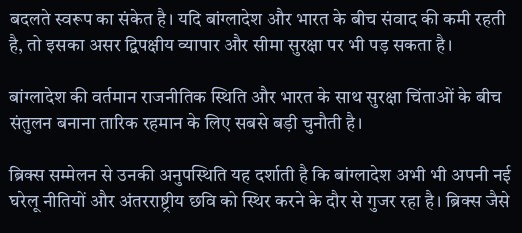बदलते स्वरूप का संकेत है। यदि बांग्लादेश और भारत के बीच संवाद की कमी रहती है, तो इसका असर द्विपक्षीय व्यापार और सीमा सुरक्षा पर भी पड़ सकता है।

बांग्लादेश की वर्तमान राजनीतिक स्थिति और भारत के साथ सुरक्षा चिंताओं के बीच संतुलन बनाना तारिक रहमान के लिए सबसे बड़ी चुनौती है।

ब्रिक्स सम्मेलन से उनकी अनुपस्थिति यह दर्शाती है कि बांग्लादेश अभी भी अपनी नई घरेलू नीतियों और अंतरराष्ट्रीय छवि को स्थिर करने के दौर से गुजर रहा है। ब्रिक्स जैसे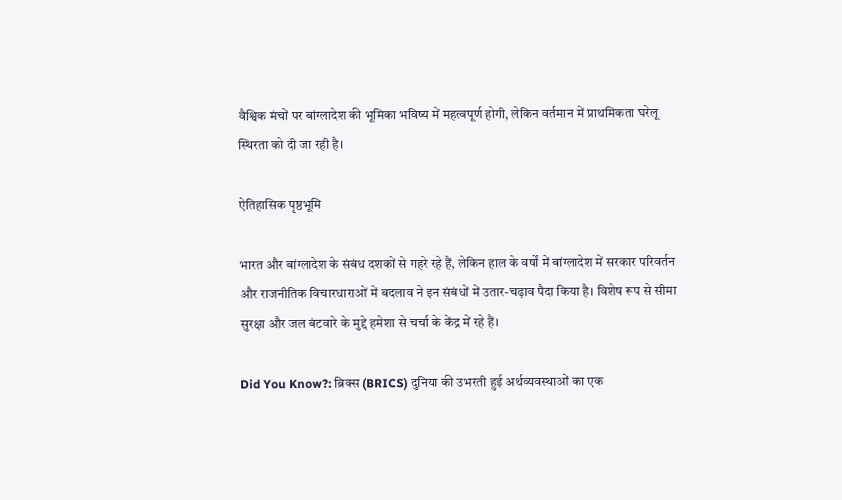वैश्विक मंचों पर बांग्लादेश की भूमिका भविष्य में महत्वपूर्ण होगी, लेकिन वर्तमान में प्राथमिकता घरेलू स्थिरता को दी जा रही है।

ऐतिहासिक पृष्ठभूमि

भारत और बांग्लादेश के संबंध दशकों से गहरे रहे हैं, लेकिन हाल के वर्षों में बांग्लादेश में सरकार परिवर्तन और राजनीतिक विचारधाराओं में बदलाव ने इन संबंधों में उतार-चढ़ाव पैदा किया है। विशेष रूप से सीमा सुरक्षा और जल बंटवारे के मुद्दे हमेशा से चर्चा के केंद्र में रहे हैं।

Did You Know?: ब्रिक्स (BRICS) दुनिया की उभरती हुई अर्थव्यवस्थाओं का एक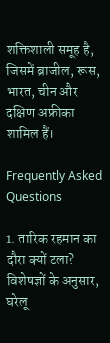शक्तिशाली समूह है, जिसमें ब्राजील, रूस, भारत, चीन और दक्षिण अफ्रीका शामिल हैं।

Frequently Asked Questions

1. तारिक रहमान का दौरा क्यों टला?
विशेषज्ञों के अनुसार, घरेलू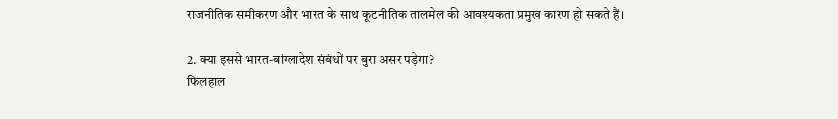राजनीतिक समीकरण और भारत के साथ कूटनीतिक तालमेल की आवश्यकता प्रमुख कारण हो सकते हैं।

2. क्या इससे भारत-बांग्लादेश संबंधों पर बुरा असर पड़ेगा?
फिलहाल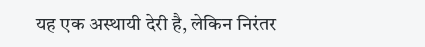यह एक अस्थायी देरी है, लेकिन निरंतर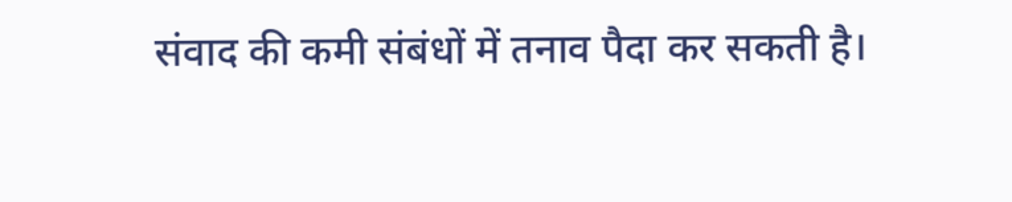संवाद की कमी संबंधों में तनाव पैदा कर सकती है।